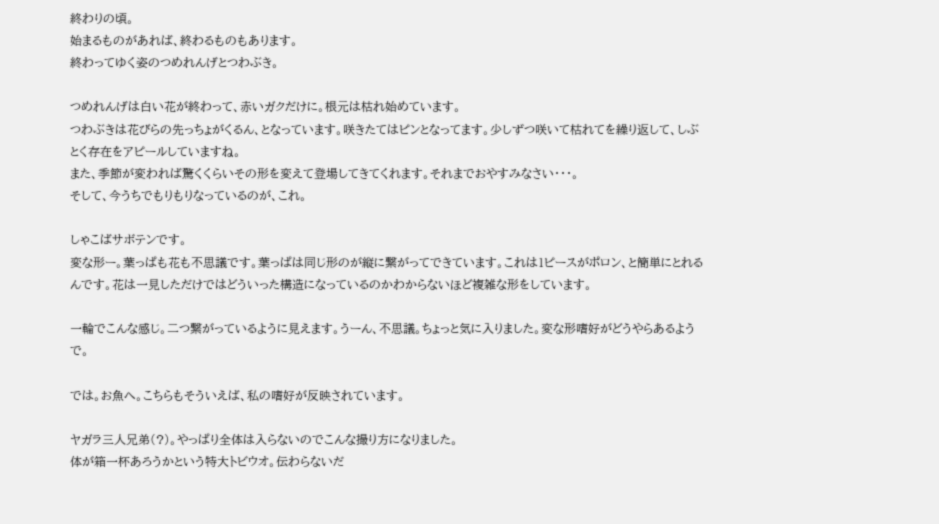終わりの頃。
始まるものがあれば、終わるものもあります。
終わってゆく姿のつめれんげとつわぶき。

つめれんげは白い花が終わって、赤いガクだけに。根元は枯れ始めています。
つわぶきは花びらの先っちょがくるん、となっています。咲きたてはピンとなってます。少しずつ咲いて枯れてを繰り返して、しぶとく存在をアピールしていますね。
また、季節が変われば驚くくらいその形を変えて登場してきてくれます。それまでおやすみなさい・・・。
そして、今うちでもりもりなっているのが、これ。

しゃこばサボテンです。
変な形ー。葉っぱも花も不思議です。葉っぱは同じ形のが縦に繋がってできています。これは1ピースがポロン、と簡単にとれるんです。花は一見しただけではどういった構造になっているのかわからないほど複雑な形をしています。

一輪でこんな感じ。二つ繋がっているように見えます。うーん、不思議。ちょっと気に入りました。変な形嗜好がどうやらあるようで。

では。お魚へ。こちらもそういえば、私の嗜好が反映されています。

ヤガラ三人兄弟(?)。やっぱり全体は入らないのでこんな撮り方になりました。
体が箱一杯あろうかという特大トビウオ。伝わらないだ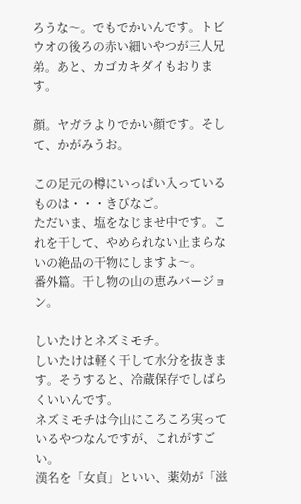ろうな〜。でもでかいんです。トビウオの後ろの赤い細いやつが三人兄弟。あと、カゴカキダイもおります。

顔。ヤガラよりでかい顔です。そして、かがみうお。

この足元の樽にいっぱい入っているものは・・・きびなご。
ただいま、塩をなじませ中です。これを干して、やめられない止まらないの絶品の干物にしますよ〜。
番外篇。干し物の山の恵みバージョン。

しいたけとネズミモチ。
しいたけは軽く干して水分を抜きます。そうすると、冷蔵保存でしばらくいいんです。
ネズミモチは今山にころころ実っているやつなんですが、これがすごい。
漢名を「女貞」といい、薬効が「滋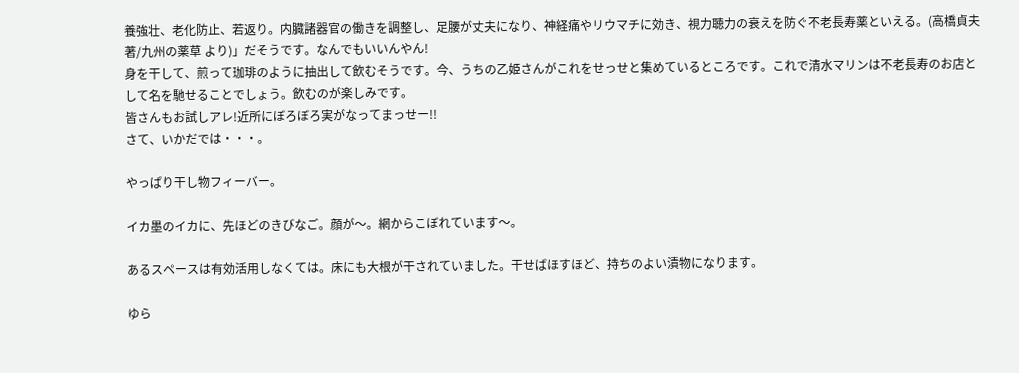養強壮、老化防止、若返り。内臓諸器官の働きを調整し、足腰が丈夫になり、神経痛やリウマチに効き、視力聴力の衰えを防ぐ不老長寿薬といえる。(高橋貞夫著/九州の薬草 より)」だそうです。なんでもいいんやん!
身を干して、煎って珈琲のように抽出して飲むそうです。今、うちの乙姫さんがこれをせっせと集めているところです。これで清水マリンは不老長寿のお店として名を馳せることでしょう。飲むのが楽しみです。
皆さんもお試しアレ!近所にぼろぼろ実がなってまっせー!!
さて、いかだでは・・・。

やっぱり干し物フィーバー。

イカ墨のイカに、先ほどのきびなご。顔が〜。網からこぼれています〜。

あるスペースは有効活用しなくては。床にも大根が干されていました。干せばほすほど、持ちのよい漬物になります。

ゆら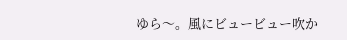ゆら〜。風にビュービュー吹か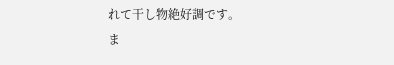れて干し物絶好調です。
ま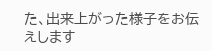た、出来上がった様子をお伝えします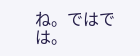ね。ではでは。